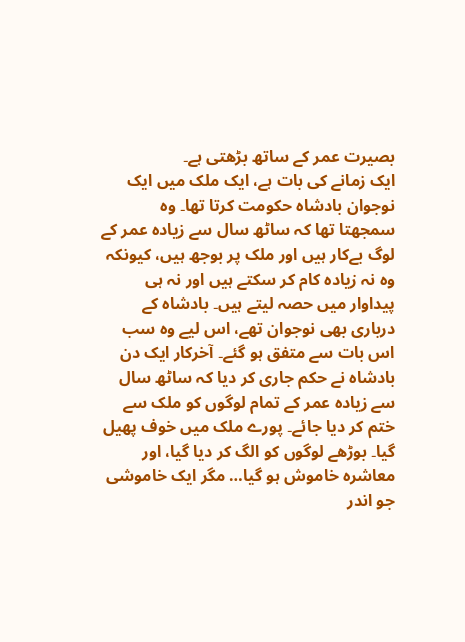بصیرت عمر کے ساتھ بڑھتی ہے۔
ایک زمانے کی بات ہے، ایک ملک میں ایک نوجوان بادشاہ حکومت کرتا تھا۔ وہ سمجھتا تھا کہ ساٹھ سال سے زیادہ عمر کے لوگ بےکار ہیں اور ملک پر بوجھ ہیں، کیونکہ وہ نہ زیادہ کام کر سکتے ہیں اور نہ ہی پیداوار میں حصہ لیتے ہیں۔ بادشاہ کے درباری بھی نوجوان تھے، اس لیے وہ سب اس بات سے متفق ہو گئے۔ آخرکار ایک دن بادشاہ نے حکم جاری کر دیا کہ ساٹھ سال سے زیادہ عمر کے تمام لوگوں کو ملک سے ختم کر دیا جائے۔ پورے ملک میں خوف پھیل گیا۔ بوڑھے لوگوں کو الگ کر دیا گیا، اور معاشرہ خاموش ہو گیا… مگر ایک خاموشی جو اندر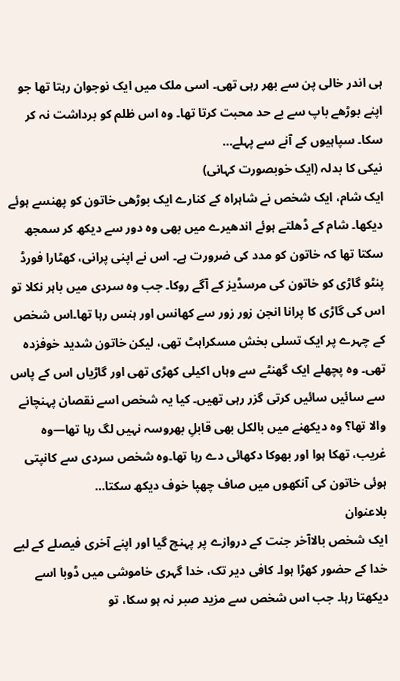ہی اندر خالی پن سے بھر رہی تھی۔ اسی ملک میں ایک نوجوان رہتا تھا جو اپنے بوڑھے باپ سے بے حد محبت کرتا تھا۔ وہ اس ظلم کو برداشت نہ کر سکا۔ سپاہیوں کے آنے سے پہلے…
نیکی کا بدلہ (ایک خوبصورت کہانی)
ایک شام، ایک شخص نے شاہراہ کے کنارے ایک بوڑھی خاتون کو پھنسے ہوئے دیکھا۔ شام کے ڈھلتے ہوئے اندھیرے میں بھی وہ دور سے دیکھ کر سمجھ سکتا تھا کہ خاتون کو مدد کی ضرورت ہے۔ اس نے اپنی پرانی، کھٹارا فورڈ پنٹو گاڑی کو خاتون کی مرسڈیز کے آگے روکا۔ جب وہ سردی میں باہر نکلا تو اس کی گاڑی کا پرانا انجن زور زور سے کھانس اور ہنس رہا تھا۔اس شخص کے چہرے پر ایک تسلی بخش مسکراہٹ تھی، لیکن خاتون شدید خوفزدہ تھی۔ وہ پچھلے ایک گھنٹے سے وہاں اکیلی کھڑی تھی اور گاڑیاں اس کے پاس سے سائیں سائیں کرتی گزر رہی تھیں۔ کیا یہ شخص اسے نقصان پہنچانے والا تھا؟ وہ دیکھنے میں بالکل بھی قابلِ بھروسہ نہیں لگ رہا تھا—وہ غریب، تھکا ہوا اور بھوکا دکھائی دے رہا تھا۔وہ شخص سردی سے کانپتی ہوئی خاتون کی آنکھوں میں صاف چھپا خوف دیکھ سکتا…
بلاعنوان
ایک شخص بالاآخر جنت کے دروازے پر پہنچ گیا اور اپنے آخری فیصلے کے لیے خدا کے حضور کھڑا ہوا۔ کافی دیر تک، خدا گہری خاموشی میں ڈوبا اسے دیکھتا رہا۔ جب اس شخص سے مزید صبر نہ ہو سکا، تو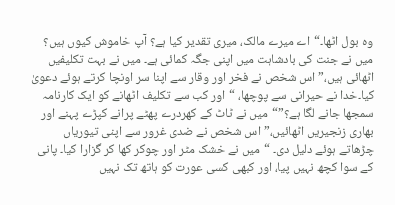وہ بول اٹھا۔“اے میرے مالک، میری تقدیر کیا ہے؟ آپ خاموش کیوں ہیں؟ میں نے جنت کی بادشاہت میں اپنی جگہ کمائی ہے۔ میں نے بہت تکلیفیں اٹھائی ہیں،” اس شخص نے فخر اور وقار سے اپنا سر اونچا کرتے ہوئے دعویٰ کیا۔خدا نے حیرانی سے پوچھا، “اور کب سے تکلیف اٹھانے کو ایک کارنامہ سمجھا جانے لگا ہے؟”“میں نے ٹاٹ کے کھردرے پھٹے پرانے کپڑے پہنے اور بھاری زنجیریں اٹھائیں،” اس شخص نے ضدی غرور سے اپنی تیوریاں چڑھاتے ہوئے دلیل دی۔ “میں نے خشک مٹر اور چوکر کھا کر گزارا کیا۔ پانی کے سوا کچھ نہیں پیا، اور کبھی کسی عورت کو ہاتھ تک نہیں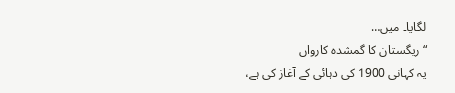لگایا۔ میں…
“ریگستان کا گمشدہ کارواں
یہ کہانی 1900 کی دہائی کے آغاز کی ہے،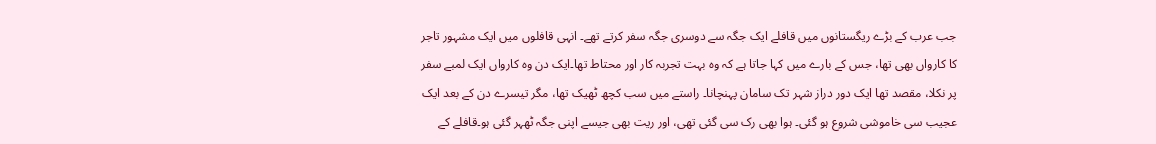جب عرب کے بڑے ریگستانوں میں قافلے ایک جگہ سے دوسری جگہ سفر کرتے تھے۔ انہی قافلوں میں ایک مشہور تاجر کا کارواں بھی تھا، جس کے بارے میں کہا جاتا ہے کہ وہ بہت تجربہ کار اور محتاط تھا۔ایک دن وہ کارواں ایک لمبے سفر پر نکلا، مقصد تھا ایک دور دراز شہر تک سامان پہنچانا۔ راستے میں سب کچھ ٹھیک تھا، مگر تیسرے دن کے بعد ایک عجیب سی خاموشی شروع ہو گئی۔ ہوا بھی رک سی گئی تھی، اور ریت بھی جیسے اپنی جگہ ٹھہر گئی ہو۔قافلے کے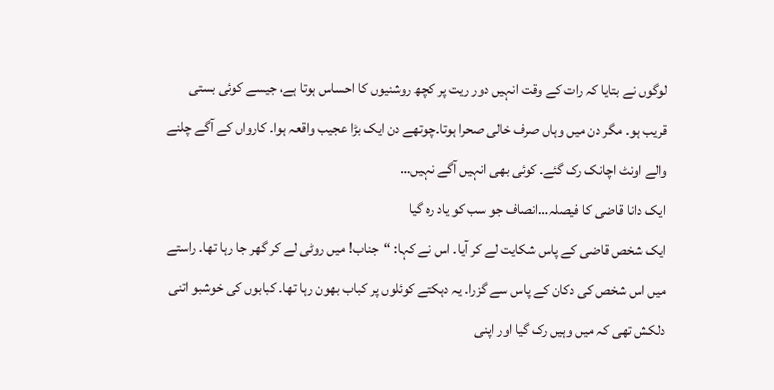لوگوں نے بتایا کہ رات کے وقت انہیں دور ریت پر کچھ روشنیوں کا احساس ہوتا ہے، جیسے کوئی بستی قریب ہو۔ مگر دن میں وہاں صرف خالی صحرا ہوتا۔چوتھے دن ایک بڑا عجیب واقعہ ہوا۔ کارواں کے آگے چلنے والے اونٹ اچانک رک گئے۔ کوئی بھی انہیں آگے نہیں…
ایک دانا قاضی کا فیصلہ…انصاف جو سب کو یاد رہ گیا
ایک شخص قاضی کے پاس شکایت لے کر آیا۔ اس نے کہا: “جناب! میں روٹی لے کر گھر جا رہا تھا۔ راستے میں اس شخص کی دکان کے پاس سے گزرا۔ یہ دہکتے کوئلوں پر کباب بھون رہا تھا۔ کبابوں کی خوشبو اتنی دلکش تھی کہ میں وہیں رک گیا اور اپنی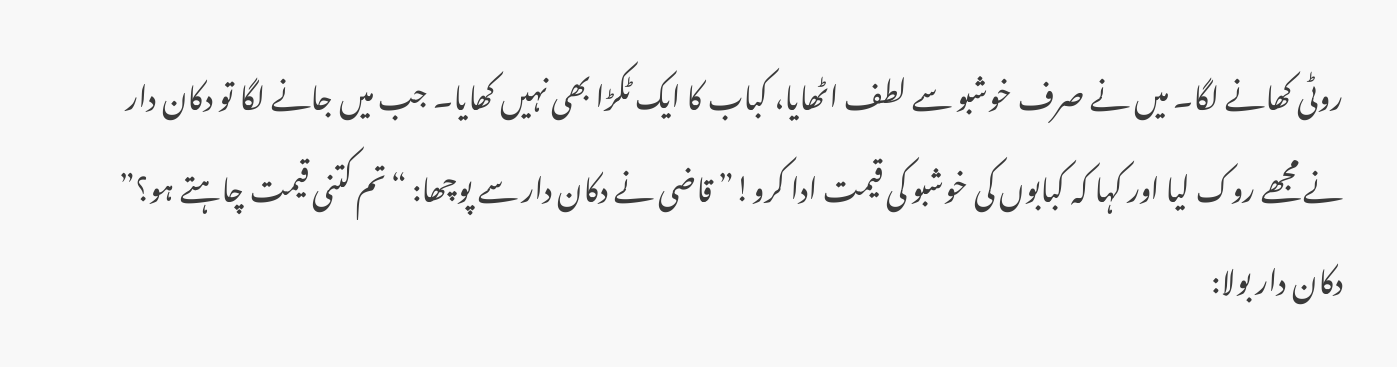روٹی کھانے لگا۔ میں نے صرف خوشبو سے لطف اٹھایا، کباب کا ایک ٹکڑا بھی نہیں کھایا۔ جب میں جانے لگا تو دکان دار نے مجھے روک لیا اور کہا کہ کبابوں کی خوشبو کی قیمت ادا کرو!” قاضی نے دکان دار سے پوچھا: “تم کتنی قیمت چاہتے ہو؟” دکان دار بولا: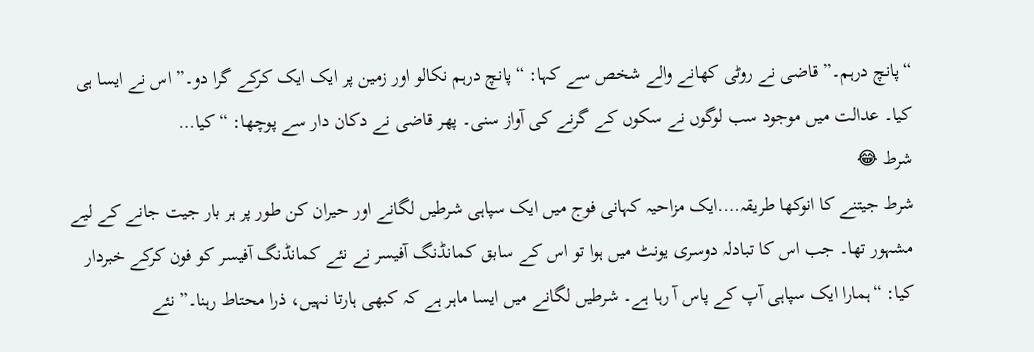“پانچ درہم۔” قاضی نے روٹی کھانے والے شخص سے کہا: “پانچ درہم نکالو اور زمین پر ایک ایک کرکے گرا دو۔” اس نے ایسا ہی کیا۔ عدالت میں موجود سب لوگوں نے سکوں کے گرنے کی آواز سنی۔ پھر قاضی نے دکان دار سے پوچھا: “کیا…
شرط 😂
شرط جیتنے کا انوکھا طریقہ….ایک مزاحیہ کہانی فوج میں ایک سپاہی شرطیں لگانے اور حیران کن طور پر ہر بار جیت جانے کے لیے مشہور تھا۔ جب اس کا تبادلہ دوسری یونٹ میں ہوا تو اس کے سابق کمانڈنگ آفیسر نے نئے کمانڈنگ آفیسر کو فون کرکے خبردار کیا: “ہمارا ایک سپاہی آپ کے پاس آ رہا ہے۔ شرطیں لگانے میں ایسا ماہر ہے کہ کبھی ہارتا نہیں، ذرا محتاط رہنا۔” نئے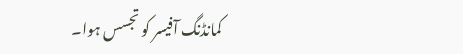کمانڈنگ آفیسر کو تجسس ہوا۔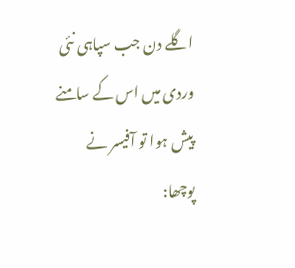اگلے دن جب سپاہی نئی وردی میں اس کے سامنے پیش ہوا تو آفیسر نے پوچھا: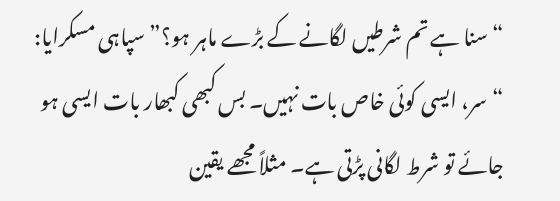“سنا ہے تم شرطیں لگانے کے بڑے ماہر ہو؟” سپاہی مسکرایا: “سر، ایسی کوئی خاص بات نہیں۔ بس کبھی کبھار بات ایسی ہو جائے تو شرط لگانی پڑتی ہے۔ مثلاً مجھے یقین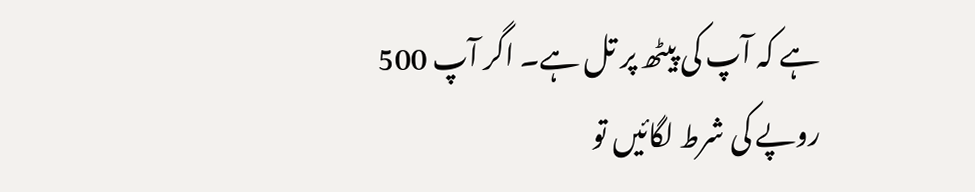ہے کہ آپ کی پیٹھ پر تل ہے۔ اگر آپ 500 روپے کی شرط لگائیں تو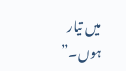میں تیار ہوں۔”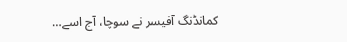کمانڈنگ آفیسر نے سوچا، آج اسے…